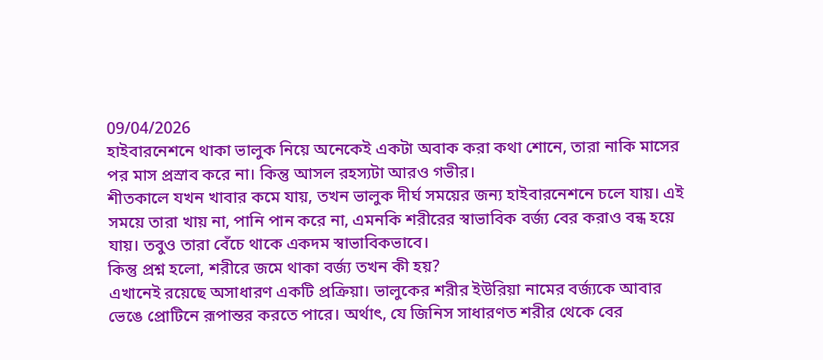09/04/2026
হাইবারনেশনে থাকা ভালুক নিয়ে অনেকেই একটা অবাক করা কথা শোনে, তারা নাকি মাসের পর মাস প্রস্রাব করে না। কিন্তু আসল রহস্যটা আরও গভীর।
শীতকালে যখন খাবার কমে যায়, তখন ভালুক দীর্ঘ সময়ের জন্য হাইবারনেশনে চলে যায়। এই সময়ে তারা খায় না, পানি পান করে না, এমনকি শরীরের স্বাভাবিক বর্জ্য বের করাও বন্ধ হয়ে যায়। তবুও তারা বেঁচে থাকে একদম স্বাভাবিকভাবে।
কিন্তু প্রশ্ন হলো, শরীরে জমে থাকা বর্জ্য তখন কী হয়?
এখানেই রয়েছে অসাধারণ একটি প্রক্রিয়া। ভালুকের শরীর ইউরিয়া নামের বর্জ্যকে আবার ভেঙে প্রোটিনে রূপান্তর করতে পারে। অর্থাৎ, যে জিনিস সাধারণত শরীর থেকে বের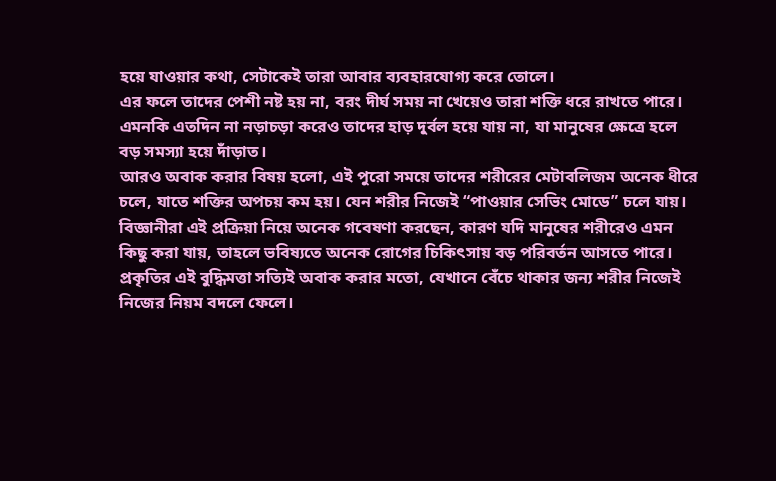হয়ে যাওয়ার কথা, সেটাকেই তারা আবার ব্যবহারযোগ্য করে তোলে।
এর ফলে তাদের পেশী নষ্ট হয় না, বরং দীর্ঘ সময় না খেয়েও তারা শক্তি ধরে রাখতে পারে। এমনকি এতদিন না নড়াচড়া করেও তাদের হাড় দুর্বল হয়ে যায় না, যা মানুষের ক্ষেত্রে হলে বড় সমস্যা হয়ে দাঁড়াত।
আরও অবাক করার বিষয় হলো, এই পুরো সময়ে তাদের শরীরের মেটাবলিজম অনেক ধীরে চলে, যাতে শক্তির অপচয় কম হয়। যেন শরীর নিজেই “পাওয়ার সেভিং মোডে” চলে যায়।
বিজ্ঞানীরা এই প্রক্রিয়া নিয়ে অনেক গবেষণা করছেন, কারণ যদি মানুষের শরীরেও এমন কিছু করা যায়, তাহলে ভবিষ্যতে অনেক রোগের চিকিৎসায় বড় পরিবর্তন আসতে পারে।
প্রকৃতির এই বুদ্ধিমত্তা সত্যিই অবাক করার মতো, যেখানে বেঁচে থাকার জন্য শরীর নিজেই নিজের নিয়ম বদলে ফেলে।